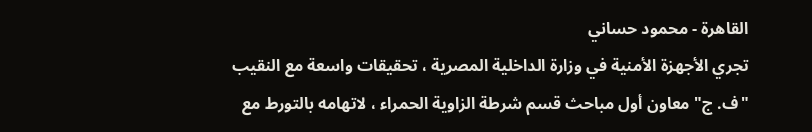القاهرة - محمود حساني
تجري الأجهزة الأمنية في وزارة الداخلية المصرية ، تحقيقات واسعة مع النقيب "ف. ج" معاون أول مباحث قسم شرطة الزاوية الحمراء ، لاتهامه بالتورط مع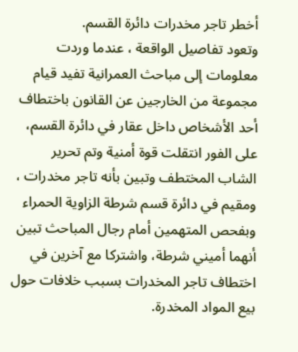أخطر تاجر مخدرات دائرة القسم.
وتعود تفاصيل الواقعة ، عندما وردت معلومات إلى مباحث العمرانية تفيد قيام مجموعة من الخارجين عن القانون باختطاف أحد الأشخاص داخل عقار في دائرة القسم، على الفور انتقلت قوة أمنية وتم تحرير الشاب المختطف وتبين بأنه تاجر مخدرات ، ومقيم في دائرة قسم شرطة الزاوية الحمراء وبفحص المتهمين أمام رجال المباحث تبين أنهما أميني شرطة، واشتركا مع آخرين في اختطاف تاجر المخدرات بسبب خلافات حول بيع المواد المخدرة.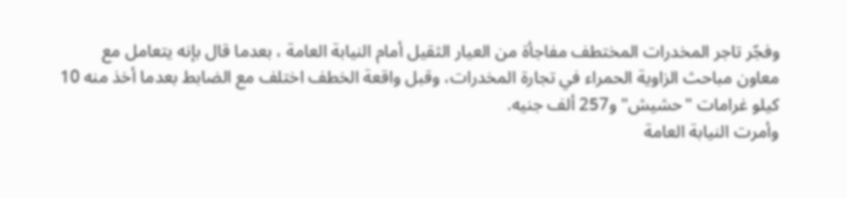وفجّر تاجر المخدرات المختطف مفاجأة من العيار الثقيل أمام النيابة العامة ، بعدما قال بإنه يتعامل مع معاون مباحث الزاوية الحمراء في تجارة المخدرات، وقبل واقعة الخطف اختلف مع الضابط بعدما أخذ منه 10 كيلو غرامات "حشيش" و257 ألف جنيه.
وأمرت النيابة العامة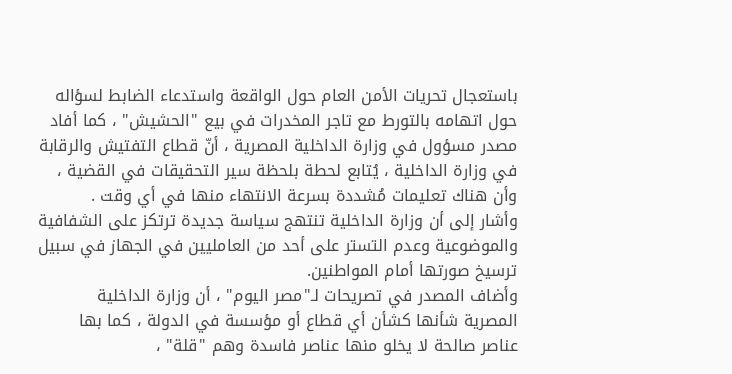باستعجال تحريات الأمن العام حول الواقعة واستدعاء الضابط لسؤاله حول اتهامه بالتورط مع تاجر المخدرات في بيع "الحشيش" ، كما أفاد مصدر مسؤول في وزارة الداخلية المصرية ، أنّ قطاع التفتيش والرقابة في وزارة الداخلية ، يُتابع لحطة بلحظة سير التحقيقات في القضية ، وأن هناك تعليمات مُشددة بسرعة الانتهاء منها في أي وقت .
وأشار إلى أن وزارة الداخلية تنتهج سياسة جديدة ترتكز على الشفافية والموضوعية وعدم التستر على أحد من العامليين في الجهاز في سبيل ترسيخ صورتها أمام المواطنين.
وأضاف المصدر في تصريحات لـ"مصر اليوم" ، أن وزارة الداخلية المصرية شأنها كشأن أي قطاع أو مؤسسة في الدولة ، كما بها عناصر صالحة لا يخلو منها عناصر فاسدة وهم "قلة" ،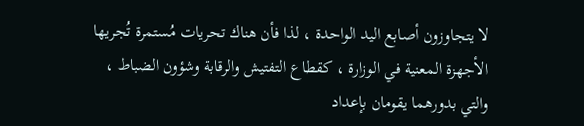لا يتجاوزون أصابع اليد الواحدة ، لذا فأن هناك تحريات مُستمرة تُجريها الأجهزة المعنية في الوزارة ، كقطاع التفتيش والرقابة وشؤون الضباط ، والتي بدورهما يقومان بإعداد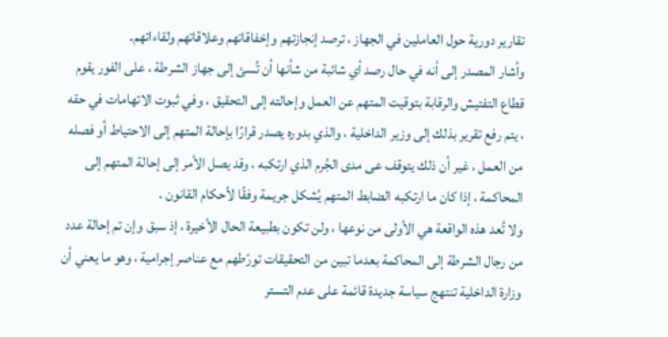تقارير دورية حول العاملين في الجهاز ، ترصد إنجازتهم وإخفاقاتهم وعلاقاتهم ولقاءاتهم.
وأشار المصدر إلى أنه في حال رصد أي شائبة من شأنها أن تُسئ إلى جهاز الشرطة ، على الفور يقوم قطاع التفتيش والرقابة بتوقيت المتهم عن العمل وإحالته إلى التحقيق ، وفي ثبوت الاتهامات في حقه ، يتم رفع تقرير بذلك إلى وزير الداخلية ، والذي بدوره يصدر قرارًا بإحالة المتهم إلى الاحتياط أو فصله من العمل ، غير أن ذلك يتوقف عى مدى الجُرم الذي ارتكبه ، وقد يصل الأمر إلى إحالة المتهم إلى المحاكمة ، إذا كان ما ارتكبه الضابط المتهم يُشكل جريمة وفقًا لأحكام القانون .
ولا تُعد هذه الواقعة هي الأولى من نوعها ، ولن تكون بطبيعة الحال الأخيرة ، إذ سبق وإن تم إحالة عدد من رجال الشرطة إلى المحاكمة بعدما تبين من التحقيقات تورّطهم مع عناصر إجرامية ، وهو ما يعني أن وزارة الداخلية تنتهج سياسة جديدة قائمة على عدم التستر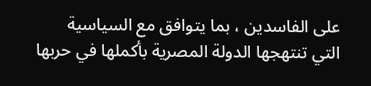على الفاسدين ، بما يتوافق مع السياسية التي تنتهجها الدولة المصرية بأكملها في حربها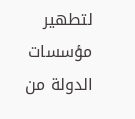لتطهير مؤسسات الدولة من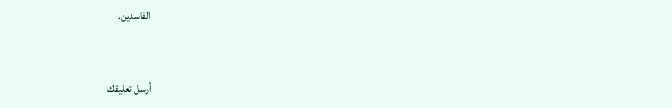الفاسدين.


أرسل تعليقك